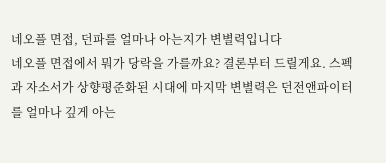네오플 면접, 던파를 얼마나 아는지가 변별력입니다
네오플 면접에서 뭐가 당락을 가를까요? 결론부터 드릴게요. 스펙과 자소서가 상향평준화된 시대에 마지막 변별력은 던전앤파이터를 얼마나 깊게 아는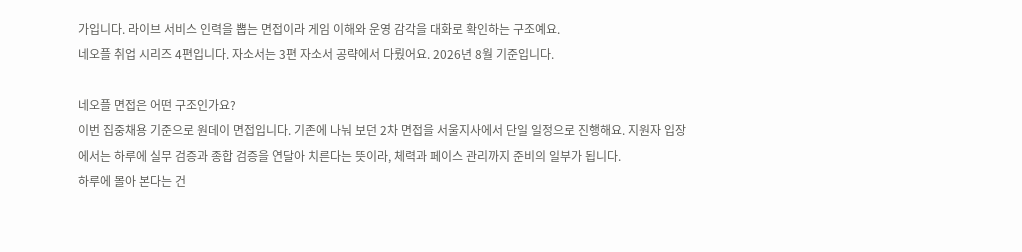가입니다. 라이브 서비스 인력을 뽑는 면접이라 게임 이해와 운영 감각을 대화로 확인하는 구조예요.
네오플 취업 시리즈 4편입니다. 자소서는 3편 자소서 공략에서 다뤘어요. 2026년 8월 기준입니다.

네오플 면접은 어떤 구조인가요?
이번 집중채용 기준으로 원데이 면접입니다. 기존에 나눠 보던 2차 면접을 서울지사에서 단일 일정으로 진행해요. 지원자 입장에서는 하루에 실무 검증과 종합 검증을 연달아 치른다는 뜻이라, 체력과 페이스 관리까지 준비의 일부가 됩니다.
하루에 몰아 본다는 건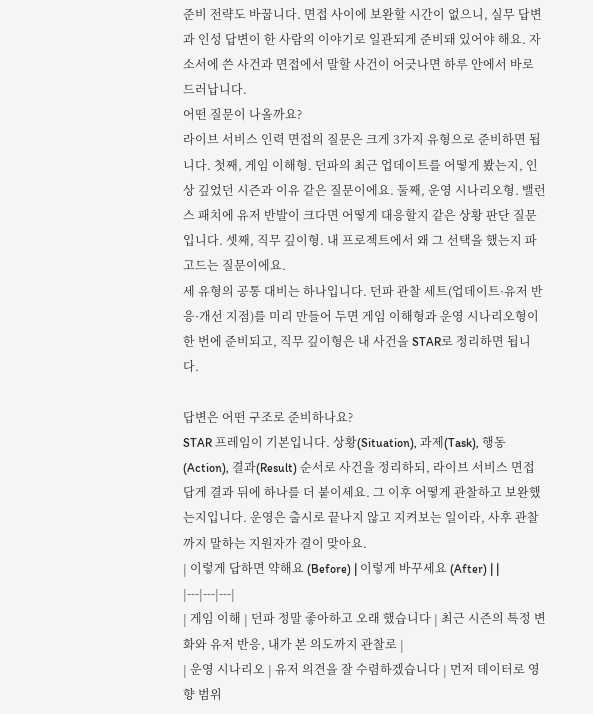준비 전략도 바꿉니다. 면접 사이에 보완할 시간이 없으니, 실무 답변과 인성 답변이 한 사람의 이야기로 일관되게 준비돼 있어야 해요. 자소서에 쓴 사건과 면접에서 말할 사건이 어긋나면 하루 안에서 바로 드러납니다.
어떤 질문이 나올까요?
라이브 서비스 인력 면접의 질문은 크게 3가지 유형으로 준비하면 됩니다. 첫째, 게임 이해형. 던파의 최근 업데이트를 어떻게 봤는지, 인상 깊었던 시즌과 이유 같은 질문이에요. 둘째, 운영 시나리오형. 밸런스 패치에 유저 반발이 크다면 어떻게 대응할지 같은 상황 판단 질문입니다. 셋째, 직무 깊이형. 내 프로젝트에서 왜 그 선택을 했는지 파고드는 질문이에요.
세 유형의 공통 대비는 하나입니다. 던파 관찰 세트(업데이트·유저 반응·개선 지점)를 미리 만들어 두면 게임 이해형과 운영 시나리오형이 한 번에 준비되고, 직무 깊이형은 내 사건을 STAR로 정리하면 됩니다.

답변은 어떤 구조로 준비하나요?
STAR 프레임이 기본입니다. 상황(Situation), 과제(Task), 행동(Action), 결과(Result) 순서로 사건을 정리하되, 라이브 서비스 면접답게 결과 뒤에 하나를 더 붙이세요. 그 이후 어떻게 관찰하고 보완했는지입니다. 운영은 출시로 끝나지 않고 지켜보는 일이라, 사후 관찰까지 말하는 지원자가 결이 맞아요.
| 이렇게 답하면 약해요 (Before) | 이렇게 바꾸세요 (After) | |
|---|---|---|
| 게임 이해 | 던파 정말 좋아하고 오래 했습니다 | 최근 시즌의 특정 변화와 유저 반응, 내가 본 의도까지 관찰로 |
| 운영 시나리오 | 유저 의견을 잘 수렴하겠습니다 | 먼저 데이터로 영향 범위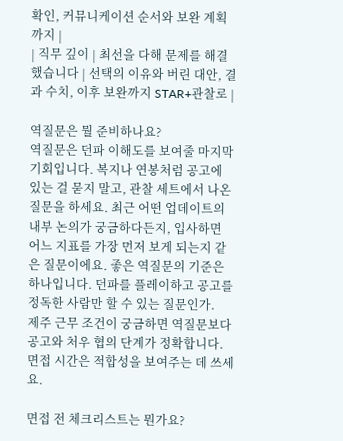확인, 커뮤니케이션 순서와 보완 계획까지 |
| 직무 깊이 | 최선을 다해 문제를 해결했습니다 | 선택의 이유와 버린 대안, 결과 수치, 이후 보완까지 STAR+관찰로 |

역질문은 뭘 준비하나요?
역질문은 던파 이해도를 보여줄 마지막 기회입니다. 복지나 연봉처럼 공고에 있는 걸 묻지 말고, 관찰 세트에서 나온 질문을 하세요. 최근 어떤 업데이트의 내부 논의가 궁금하다든지, 입사하면 어느 지표를 가장 먼저 보게 되는지 같은 질문이에요. 좋은 역질문의 기준은 하나입니다. 던파를 플레이하고 공고를 정독한 사람만 할 수 있는 질문인가.
제주 근무 조건이 궁금하면 역질문보다 공고와 처우 협의 단계가 정확합니다. 면접 시간은 적합성을 보여주는 데 쓰세요.

면접 전 체크리스트는 뭔가요?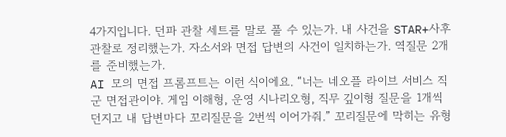4가지입니다. 던파 관찰 세트를 말로 풀 수 있는가. 내 사건을 STAR+사후 관찰로 정리했는가. 자소서와 면접 답변의 사건이 일치하는가. 역질문 2개를 준비했는가.
AI 모의 면접 프롬프트는 이런 식이에요. “너는 네오플 라이브 서비스 직군 면접관이야. 게임 이해형, 운영 시나리오형, 직무 깊이형 질문을 1개씩 던지고 내 답변마다 꼬리질문을 2번씩 이어가줘.” 꼬리질문에 막히는 유형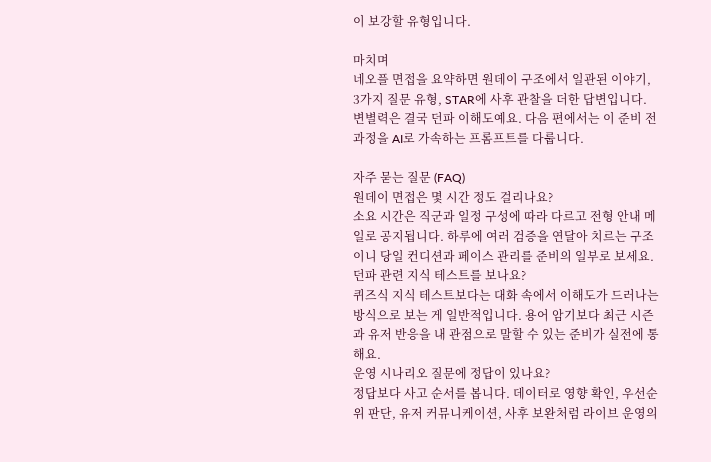이 보강할 유형입니다.

마치며
네오플 면접을 요약하면 원데이 구조에서 일관된 이야기, 3가지 질문 유형, STAR에 사후 관찰을 더한 답변입니다. 변별력은 결국 던파 이해도예요. 다음 편에서는 이 준비 전 과정을 AI로 가속하는 프롬프트를 다룹니다.

자주 묻는 질문 (FAQ)
원데이 면접은 몇 시간 정도 걸리나요?
소요 시간은 직군과 일정 구성에 따라 다르고 전형 안내 메일로 공지됩니다. 하루에 여러 검증을 연달아 치르는 구조이니 당일 컨디션과 페이스 관리를 준비의 일부로 보세요.
던파 관련 지식 테스트를 보나요?
퀴즈식 지식 테스트보다는 대화 속에서 이해도가 드러나는 방식으로 보는 게 일반적입니다. 용어 암기보다 최근 시즌과 유저 반응을 내 관점으로 말할 수 있는 준비가 실전에 통해요.
운영 시나리오 질문에 정답이 있나요?
정답보다 사고 순서를 봅니다. 데이터로 영향 확인, 우선순위 판단, 유저 커뮤니케이션, 사후 보완처럼 라이브 운영의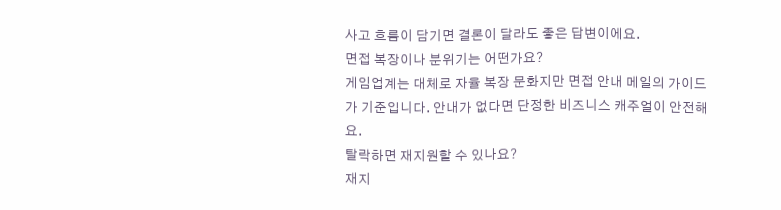사고 흐름이 담기면 결론이 달라도 좋은 답변이에요.
면접 복장이나 분위기는 어떤가요?
게임업계는 대체로 자율 복장 문화지만 면접 안내 메일의 가이드가 기준입니다. 안내가 없다면 단정한 비즈니스 캐주얼이 안전해요.
탈락하면 재지원할 수 있나요?
재지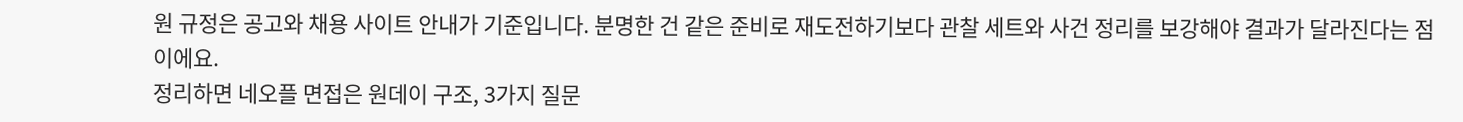원 규정은 공고와 채용 사이트 안내가 기준입니다. 분명한 건 같은 준비로 재도전하기보다 관찰 세트와 사건 정리를 보강해야 결과가 달라진다는 점이에요.
정리하면 네오플 면접은 원데이 구조, 3가지 질문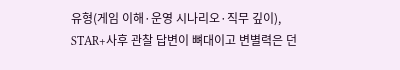유형(게임 이해·운영 시나리오·직무 깊이), STAR+사후 관찰 답변이 뼈대이고 변별력은 던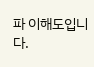파 이해도입니다.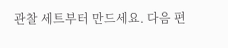관찰 세트부터 만드세요. 다음 편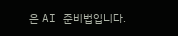은 AI 준비법입니다.